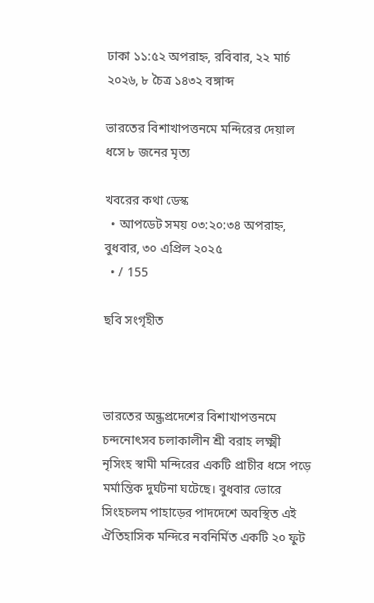ঢাকা ১১:৫২ অপরাহ্ন, রবিবার, ২২ মার্চ ২০২৬, ৮ চৈত্র ১৪৩২ বঙ্গাব্দ

ভারতের বিশাখাপত্তনমে মন্দিরের দেয়াল ধসে ৮ জনের মৃত্য

খবরের কথা ডেস্ক
  • আপডেট সময় ০৩:২০:৩৪ অপরাহ্ন, বুধবার, ৩০ এপ্রিল ২০২৫
  • / 155

ছবি সংগৃহীত



ভারতের অন্ধ্রপ্রদেশের বিশাখাপত্তনমে চন্দনোৎসব চলাকালীন শ্রী বরাহ লক্ষ্মী নৃসিংহ স্বামী মন্দিরের একটি প্রাচীর ধসে পড়ে মর্মান্তিক দুর্ঘটনা ঘটেছে। বুধবার ভোরে সিংহচলম পাহাড়ের পাদদেশে অবস্থিত এই ঐতিহাসিক মন্দিরে নবনির্মিত একটি ২০ ফুট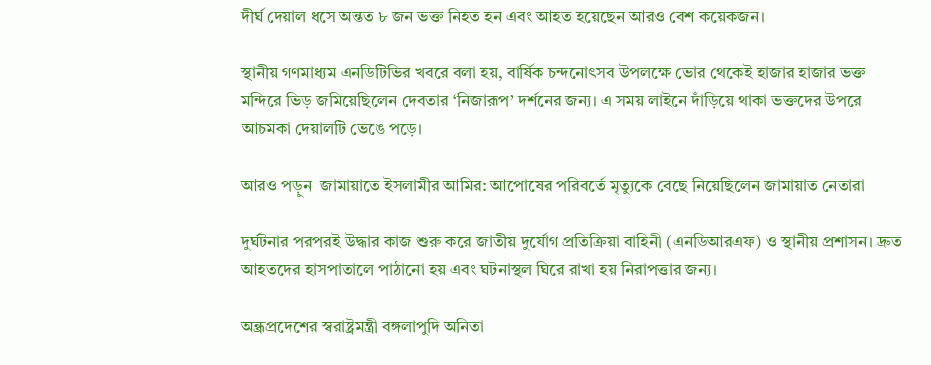দীর্ঘ দেয়াল ধসে অন্তত ৮ জন ভক্ত নিহত হন এবং আহত হয়েছেন আরও বেশ কয়েকজন।

স্থানীয় গণমাধ্যম এনডিটিভির খবরে বলা হয়, বার্ষিক চন্দনোৎসব উপলক্ষে ভোর থেকেই হাজার হাজার ভক্ত মন্দিরে ভিড় জমিয়েছিলেন দেবতার ‘নিজারূপ’ দর্শনের জন্য। এ সময় লাইনে দাঁড়িয়ে থাকা ভক্তদের উপরে আচমকা দেয়ালটি ভেঙে পড়ে।

আরও পড়ুন  জামায়াতে ইসলামীর আমির: আপোষের পরিবর্তে মৃত্যুকে বেছে নিয়েছিলেন জামায়াত নেতারা

দুর্ঘটনার পরপরই উদ্ধার কাজ শুরু করে জাতীয় দুর্যোগ প্রতিক্রিয়া বাহিনী (এনডিআরএফ) ও স্থানীয় প্রশাসন। দ্রুত আহতদের হাসপাতালে পাঠানো হয় এবং ঘটনাস্থল ঘিরে রাখা হয় নিরাপত্তার জন্য।

অন্ধ্রপ্রদেশের স্বরাষ্ট্রমন্ত্রী বঙ্গলাপুদি অনিতা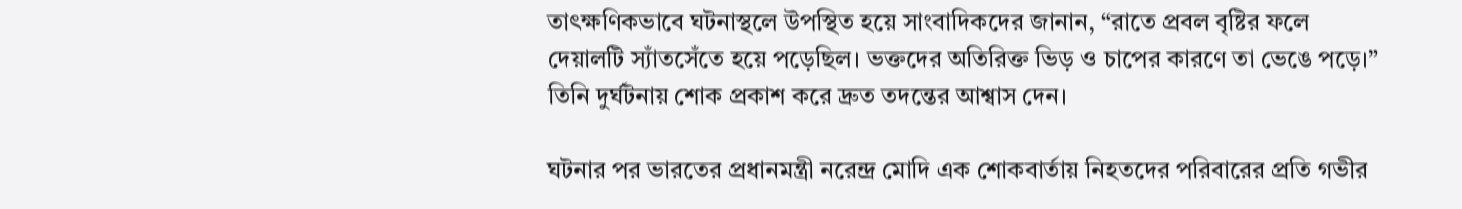তাৎক্ষণিকভাবে ঘটনাস্থলে উপস্থিত হয়ে সাংবাদিকদের জানান, “রাতে প্রবল বৃষ্টির ফলে দেয়ালটি স্যাঁতসেঁতে হয়ে পড়েছিল। ভক্তদের অতিরিক্ত ভিড় ও চাপের কারণে তা ভেঙে পড়ে।” তিনি দুর্ঘটনায় শোক প্রকাশ করে দ্রুত তদন্তের আশ্বাস দেন।

ঘটনার পর ভারতের প্রধানমন্ত্রী নরেন্দ্র মোদি এক শোকবার্তায় নিহতদের পরিবারের প্রতি গভীর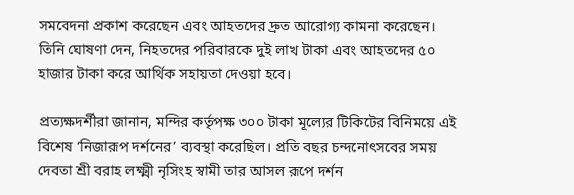সমবেদনা প্রকাশ করেছেন এবং আহতদের দ্রুত আরোগ্য কামনা করেছেন। তিনি ঘোষণা দেন, নিহতদের পরিবারকে দুই লাখ টাকা এবং আহতদের ৫০ হাজার টাকা করে আর্থিক সহায়তা দেওয়া হবে।

প্রত্যক্ষদর্শীরা জানান, মন্দির কর্তৃপক্ষ ৩০০ টাকা মূল্যের টিকিটের বিনিময়ে এই বিশেষ ‘নিজারূপ দর্শনের’ ব্যবস্থা করেছিল। প্রতি বছর চন্দনোৎসবের সময় দেবতা শ্রী বরাহ লক্ষ্মী নৃসিংহ স্বামী তার আসল রূপে দর্শন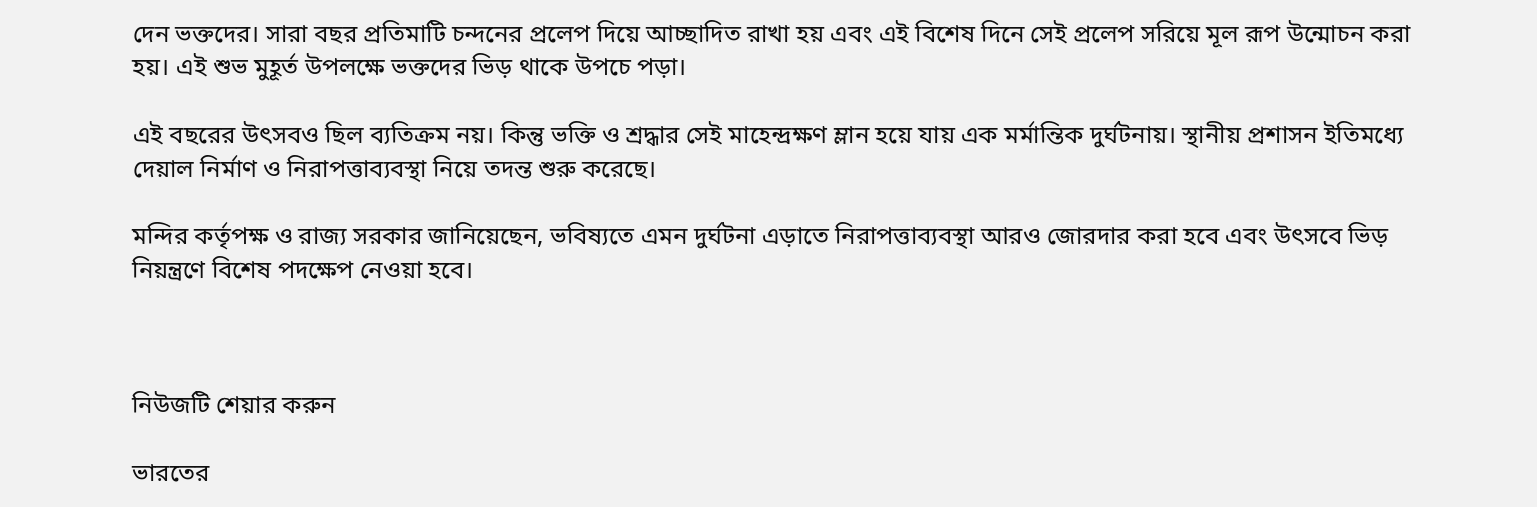দেন ভক্তদের। সারা বছর প্রতিমাটি চন্দনের প্রলেপ দিয়ে আচ্ছাদিত রাখা হয় এবং এই বিশেষ দিনে সেই প্রলেপ সরিয়ে মূল রূপ উন্মোচন করা হয়। এই শুভ মুহূর্ত উপলক্ষে ভক্তদের ভিড় থাকে উপচে পড়া।

এই বছরের উৎসবও ছিল ব্যতিক্রম নয়। কিন্তু ভক্তি ও শ্রদ্ধার সেই মাহেন্দ্রক্ষণ ম্লান হয়ে যায় এক মর্মান্তিক দুর্ঘটনায়। স্থানীয় প্রশাসন ইতিমধ্যে দেয়াল নির্মাণ ও নিরাপত্তাব্যবস্থা নিয়ে তদন্ত শুরু করেছে।

মন্দির কর্তৃপক্ষ ও রাজ্য সরকার জানিয়েছেন, ভবিষ্যতে এমন দুর্ঘটনা এড়াতে নিরাপত্তাব্যবস্থা আরও জোরদার করা হবে এবং উৎসবে ভিড় নিয়ন্ত্রণে বিশেষ পদক্ষেপ নেওয়া হবে।



নিউজটি শেয়ার করুন

ভারতের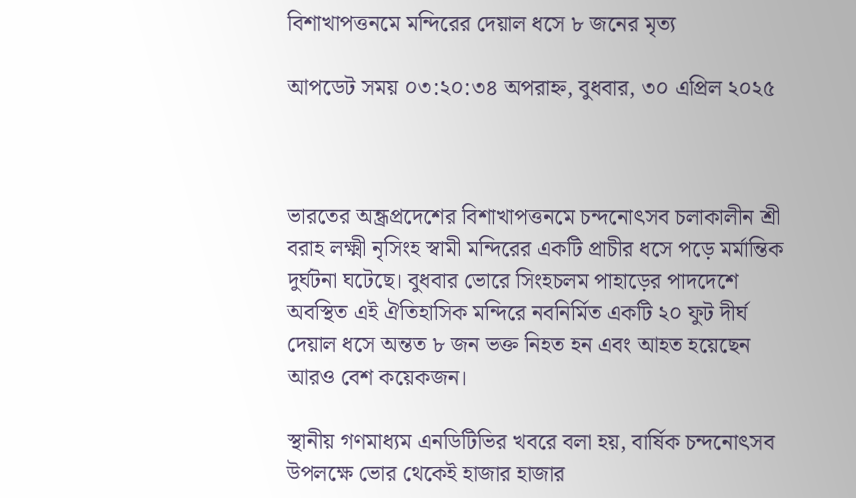বিশাখাপত্তনমে মন্দিরের দেয়াল ধসে ৮ জনের মৃত্য

আপডেট সময় ০৩:২০:৩৪ অপরাহ্ন, বুধবার, ৩০ এপ্রিল ২০২৫



ভারতের অন্ধ্রপ্রদেশের বিশাখাপত্তনমে চন্দনোৎসব চলাকালীন শ্রী বরাহ লক্ষ্মী নৃসিংহ স্বামী মন্দিরের একটি প্রাচীর ধসে পড়ে মর্মান্তিক দুর্ঘটনা ঘটেছে। বুধবার ভোরে সিংহচলম পাহাড়ের পাদদেশে অবস্থিত এই ঐতিহাসিক মন্দিরে নবনির্মিত একটি ২০ ফুট দীর্ঘ দেয়াল ধসে অন্তত ৮ জন ভক্ত নিহত হন এবং আহত হয়েছেন আরও বেশ কয়েকজন।

স্থানীয় গণমাধ্যম এনডিটিভির খবরে বলা হয়, বার্ষিক চন্দনোৎসব উপলক্ষে ভোর থেকেই হাজার হাজার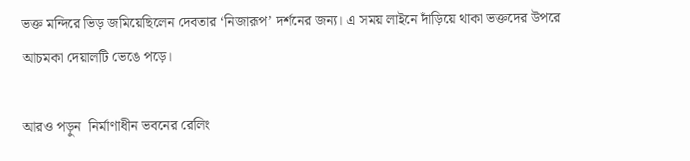ভক্ত মন্দিরে ভিড় জমিয়েছিলেন দেবতার ‘নিজারূপ’ দর্শনের জন্য। এ সময় লাইনে দাঁড়িয়ে থাকা ভক্তদের উপরে আচমকা দেয়ালটি ভেঙে পড়ে।

আরও পড়ুন  নির্মাণাধীন ভবনের রেলিং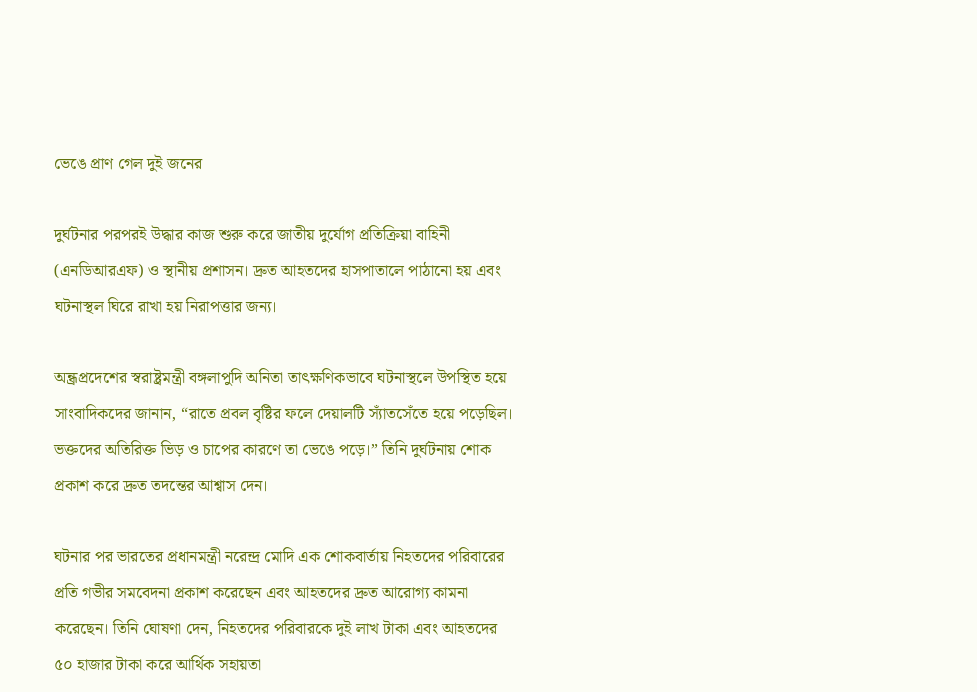ভেঙে প্রাণ গেল দুই জনের

দুর্ঘটনার পরপরই উদ্ধার কাজ শুরু করে জাতীয় দুর্যোগ প্রতিক্রিয়া বাহিনী (এনডিআরএফ) ও স্থানীয় প্রশাসন। দ্রুত আহতদের হাসপাতালে পাঠানো হয় এবং ঘটনাস্থল ঘিরে রাখা হয় নিরাপত্তার জন্য।

অন্ধ্রপ্রদেশের স্বরাষ্ট্রমন্ত্রী বঙ্গলাপুদি অনিতা তাৎক্ষণিকভাবে ঘটনাস্থলে উপস্থিত হয়ে সাংবাদিকদের জানান, “রাতে প্রবল বৃষ্টির ফলে দেয়ালটি স্যাঁতসেঁতে হয়ে পড়েছিল। ভক্তদের অতিরিক্ত ভিড় ও চাপের কারণে তা ভেঙে পড়ে।” তিনি দুর্ঘটনায় শোক প্রকাশ করে দ্রুত তদন্তের আশ্বাস দেন।

ঘটনার পর ভারতের প্রধানমন্ত্রী নরেন্দ্র মোদি এক শোকবার্তায় নিহতদের পরিবারের প্রতি গভীর সমবেদনা প্রকাশ করেছেন এবং আহতদের দ্রুত আরোগ্য কামনা করেছেন। তিনি ঘোষণা দেন, নিহতদের পরিবারকে দুই লাখ টাকা এবং আহতদের ৫০ হাজার টাকা করে আর্থিক সহায়তা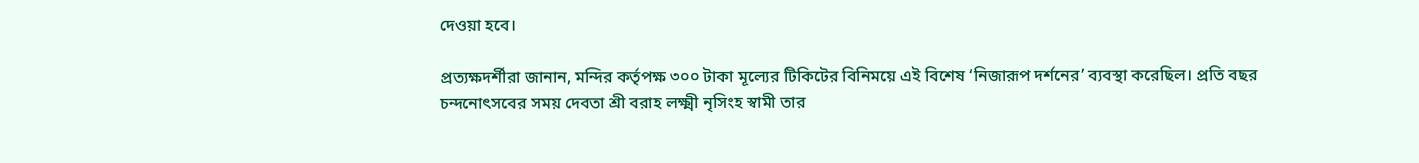দেওয়া হবে।

প্রত্যক্ষদর্শীরা জানান, মন্দির কর্তৃপক্ষ ৩০০ টাকা মূল্যের টিকিটের বিনিময়ে এই বিশেষ ‘নিজারূপ দর্শনের’ ব্যবস্থা করেছিল। প্রতি বছর চন্দনোৎসবের সময় দেবতা শ্রী বরাহ লক্ষ্মী নৃসিংহ স্বামী তার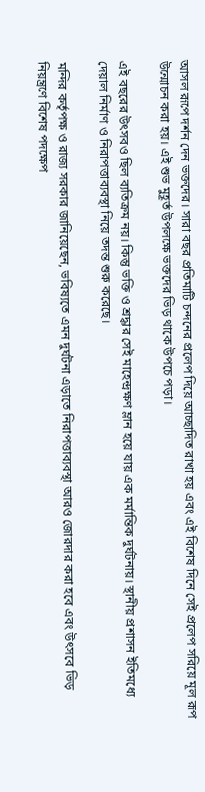আসল রূপে দর্শন দেন ভক্তদের। সারা বছর প্রতিমাটি চন্দনের প্রলেপ দিয়ে আচ্ছাদিত রাখা হয় এবং এই বিশেষ দিনে সেই প্রলেপ সরিয়ে মূল রূপ উন্মোচন করা হয়। এই শুভ মুহূর্ত উপলক্ষে ভক্তদের ভিড় থাকে উপচে পড়া।

এই বছরের উৎসবও ছিল ব্যতিক্রম নয়। কিন্তু ভক্তি ও শ্রদ্ধার সেই মাহেন্দ্রক্ষণ ম্লান হয়ে যায় এক মর্মান্তিক দুর্ঘটনায়। স্থানীয় প্রশাসন ইতিমধ্যে দেয়াল নির্মাণ ও নিরাপত্তাব্যবস্থা নিয়ে তদন্ত শুরু করেছে।

মন্দির কর্তৃপক্ষ ও রাজ্য সরকার জানিয়েছেন, ভবিষ্যতে এমন দুর্ঘটনা এড়াতে নিরাপত্তাব্যবস্থা আরও জোরদার করা হবে এবং উৎসবে ভিড় নিয়ন্ত্রণে বিশেষ পদক্ষেপ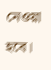নেওয়া হবে।